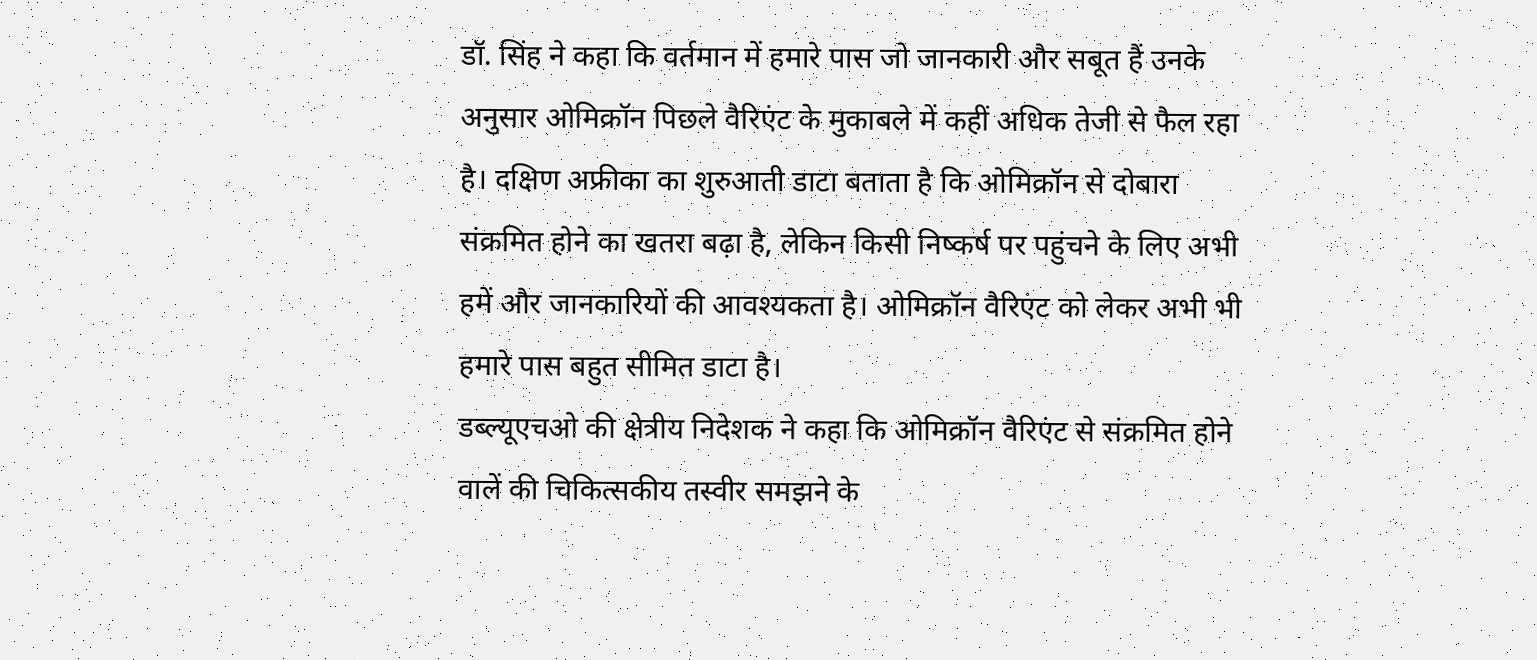डॉ. सिंह ने कहा कि वर्तमान में हमारे पास जो जानकारी और सबूत हैं उनके अनुसार ओमिक्रॉन पिछले वैरिएंट के मुकाबले में कहीं अधिक तेजी से फैल रहा है। दक्षिण अफ्रीका का शुरुआती डाटा बताता है कि ओमिक्रॉन से दोबारा संक्रमित होने का खतरा बढ़ा है, लेकिन किसी निष्कर्ष पर पहुंचने के लिए अभी हमें और जानकारियों की आवश्यकता है। ओमिक्रॉन वैरिएंट को लेकर अभी भी हमारे पास बहुत सीमित डाटा है।
डब्ल्यूएचओ की क्षेत्रीय निदेशक ने कहा कि ओमिक्रॉन वैरिएंट से संक्रमित होने वालें की चिकित्सकीय तस्वीर समझने के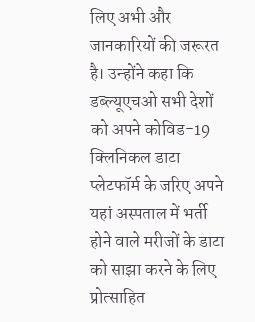लिए अभी और जानकारियों की जरूरत है। उन्होंने कहा कि डब्ल्यूएचओ सभी देशों को अपने कोविड-19 क्लिनिकल डाटा प्लेटफॉर्म के जरिए अपने यहां अस्पताल में भर्ती होने वाले मरीजों के डाटा को साझा करने के लिए प्रोत्साहित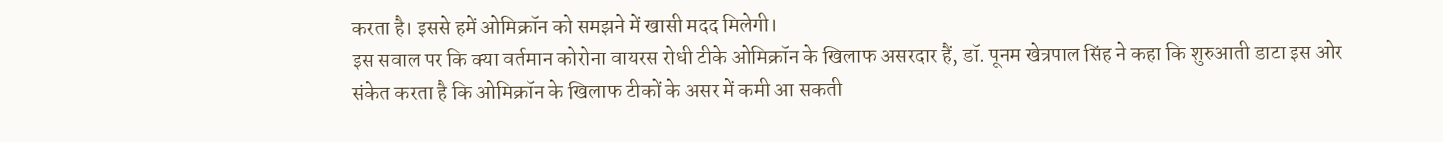करता है। इससे हमें ओमिक्रॉन को समझने में खासी मदद मिलेगी।
इस सवाल पर कि क्या वर्तमान कोरोना वायरस रोधी टीके ओमिक्रॉन के खिलाफ असरदार हैं, डॉ. पूनम खेत्रपाल सिंह ने कहा कि शुरुआती डाटा इस ओर संकेत करता है कि ओमिक्रॉन के खिलाफ टीकों के असर में कमी आ सकती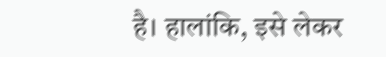है। हालांकि, इसे लेकर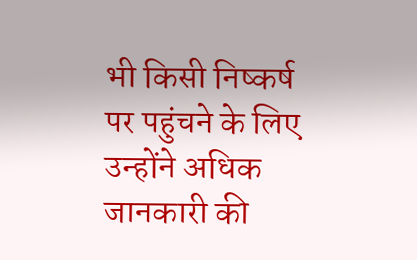भी किसी निष्कर्ष पर पहुंचने के लिए उन्होंने अधिक जानकारी की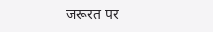जरूरत पर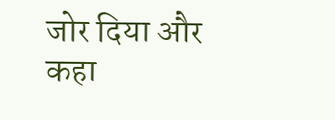जोर दिया और कहा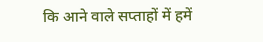कि आने वाले सप्ताहों में हमें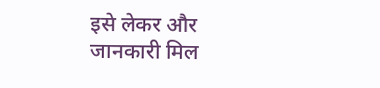इसे लेकर और जानकारी मिल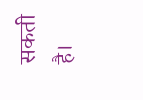सकती है।